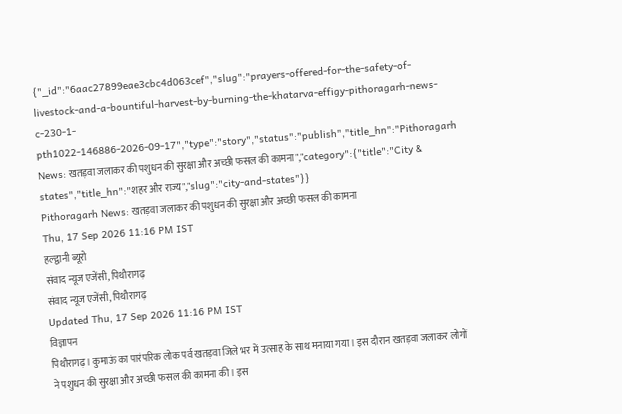{"_id":"6aac27899eae3cbc4d063cef","slug":"prayers-offered-for-the-safety-of-livestock-and-a-bountiful-harvest-by-burning-the-khatarva-effigy-pithoragarh-news-c-230-1-pth1022-146886-2026-09-17","type":"story","status":"publish","title_hn":"Pithoragarh News: खतड़वा जलाकर की पशुधन की सुरक्षा और अच्छी फसल की कामना","category":{"title":"City & states","title_hn":"शहर और राज्य","slug":"city-and-states"}}
Pithoragarh News: खतड़वा जलाकर की पशुधन की सुरक्षा और अच्छी फसल की कामना
Thu, 17 Sep 2026 11:16 PM IST
हल्द्वानी ब्यूरो
संवाद न्यूज एजेंसी, पिथौरागढ़
संवाद न्यूज एजेंसी, पिथौरागढ़
Updated Thu, 17 Sep 2026 11:16 PM IST
विज्ञापन
पिथौरागढ़। कुमाऊं का पारंपरिक लोक पर्व खतड़वा जिले भर में उत्साह के साथ मनाया गया। इस दौरान खतड़वा जलाकर लोगों ने पशुधन की सुरक्षा और अच्छी फसल की कामना की। इस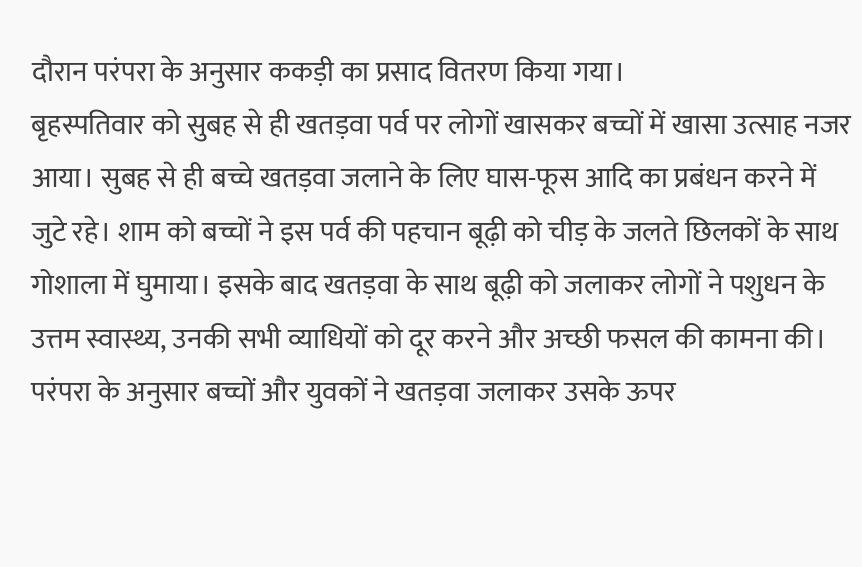दौरान परंपरा के अनुसार ककड़ी का प्रसाद वितरण किया गया।
बृहस्पतिवार को सुबह से ही खतड़वा पर्व पर लोगों खासकर बच्चों में खासा उत्साह नजर आया। सुबह से ही बच्चे खतड़वा जलाने के लिए घास-फूस आदि का प्रबंधन करने में जुटे रहे। शाम को बच्चों ने इस पर्व की पहचान बूढ़ी को चीड़ के जलते छिलकों के साथ गोशाला में घुमाया। इसके बाद खतड़वा के साथ बूढ़ी को जलाकर लोगों ने पशुधन के उत्तम स्वास्थ्य, उनकी सभी व्याधियों को दूर करने और अच्छी फसल की कामना की। परंपरा के अनुसार बच्चों और युवकों ने खतड़वा जलाकर उसके ऊपर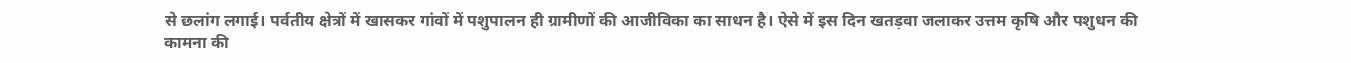से छलांग लगाई। पर्वतीय क्षेत्रों में खासकर गांवों में पशुपालन ही ग्रामीणों की आजीविका का साधन है। ऐसे में इस दिन खतड़वा जलाकर उत्तम कृषि और पशुधन की कामना की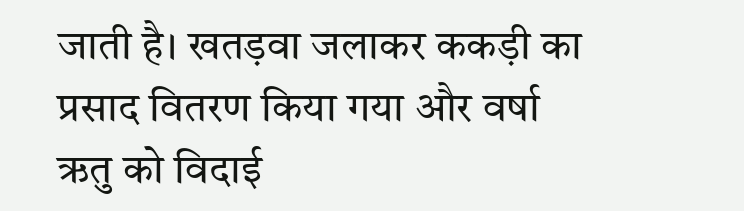जाती है। खतड़वा जलाकर ककड़ी का प्रसाद वितरण किया गया और वर्षा ऋतु को विदाई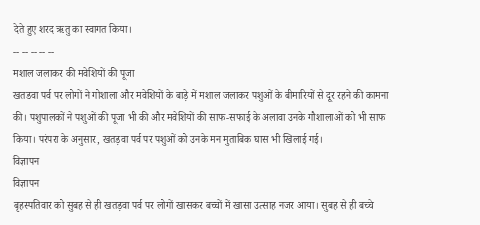देते हुए शरद ऋतु का स्वागत किया।
-- -- -- -- --
मशाल जलाकर की मवेशियों की पूजा
खतडवा पर्व पर लोगों ने गोशाला और मवेशियों के बाड़े में मशाल जलाकर पशुओं के बीमारियों से दूर रहने की कामना की। पशुपालकों ने पशुओं की पूजा भी की और मवेशियों की साफ-सफाई के अलावा उनके गौशालाओं को भी साफ किया। परंपरा के अनुसार, खतड़वा पर्व पर पशुओं को उनके मन मुताबिक घास भी खिलाई गई।
विज्ञापन
विज्ञापन
बृहस्पतिवार को सुबह से ही खतड़वा पर्व पर लोगों खासकर बच्चों में खासा उत्साह नजर आया। सुबह से ही बच्चे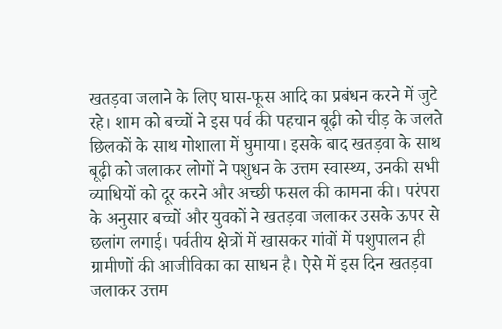खतड़वा जलाने के लिए घास-फूस आदि का प्रबंधन करने में जुटे रहे। शाम को बच्चों ने इस पर्व की पहचान बूढ़ी को चीड़ के जलते छिलकों के साथ गोशाला में घुमाया। इसके बाद खतड़वा के साथ बूढ़ी को जलाकर लोगों ने पशुधन के उत्तम स्वास्थ्य, उनकी सभी व्याधियों को दूर करने और अच्छी फसल की कामना की। परंपरा के अनुसार बच्चों और युवकों ने खतड़वा जलाकर उसके ऊपर से छलांग लगाई। पर्वतीय क्षेत्रों में खासकर गांवों में पशुपालन ही ग्रामीणों की आजीविका का साधन है। ऐसे में इस दिन खतड़वा जलाकर उत्तम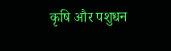कृषि और पशुधन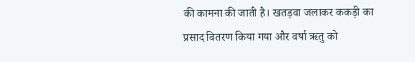की कामना की जाती है। खतड़वा जलाकर ककड़ी का प्रसाद वितरण किया गया और वर्षा ऋतु को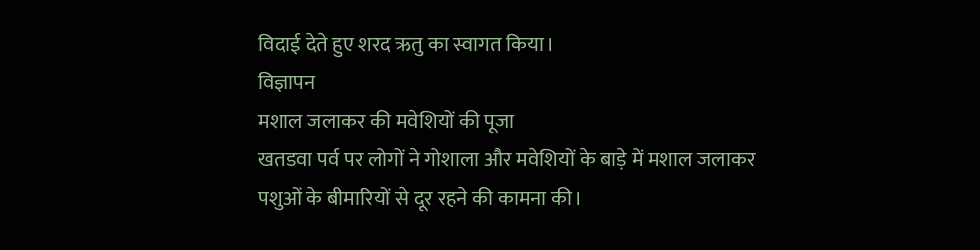विदाई देते हुए शरद ऋतु का स्वागत किया।
विज्ञापन
मशाल जलाकर की मवेशियों की पूजा
खतडवा पर्व पर लोगों ने गोशाला और मवेशियों के बाड़े में मशाल जलाकर पशुओं के बीमारियों से दूर रहने की कामना की।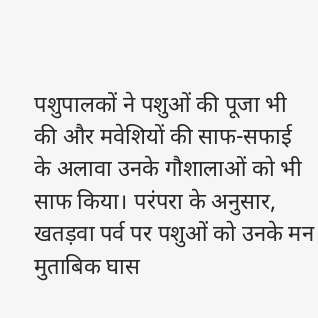पशुपालकों ने पशुओं की पूजा भी की और मवेशियों की साफ-सफाई के अलावा उनके गौशालाओं को भी साफ किया। परंपरा के अनुसार, खतड़वा पर्व पर पशुओं को उनके मन मुताबिक घास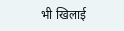भी खिलाई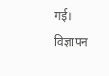गई।
विज्ञापन